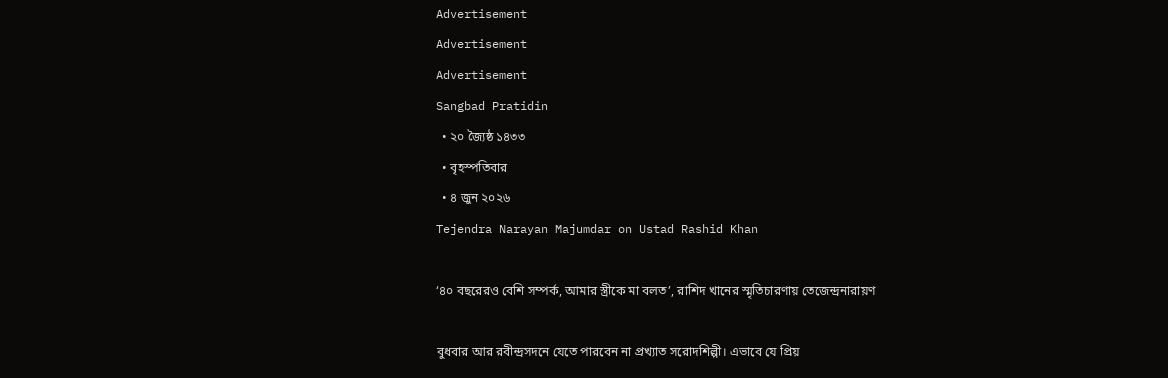Advertisement
Advertisement
Advertisement
Sangbad Pratidin
  • ২০ জ্যৈষ্ঠ ১৪৩৩
  • বৃহস্পতিবার
  • ৪ জুন ২০২৬
Tejendra Narayan Majumdar on Ustad Rashid Khan

‘৪০ বছরেরও বেশি সম্পর্ক, আমার স্ত্রীকে মা বলত’, রাশিদ খানের স্মৃতিচারণায় তেজেন্দ্রনারায়ণ

বুধবার আর রবীন্দ্রসদনে যেতে পারবেন না প্রখ্যাত সরোদশিল্পী। এভাবে যে প্রিয়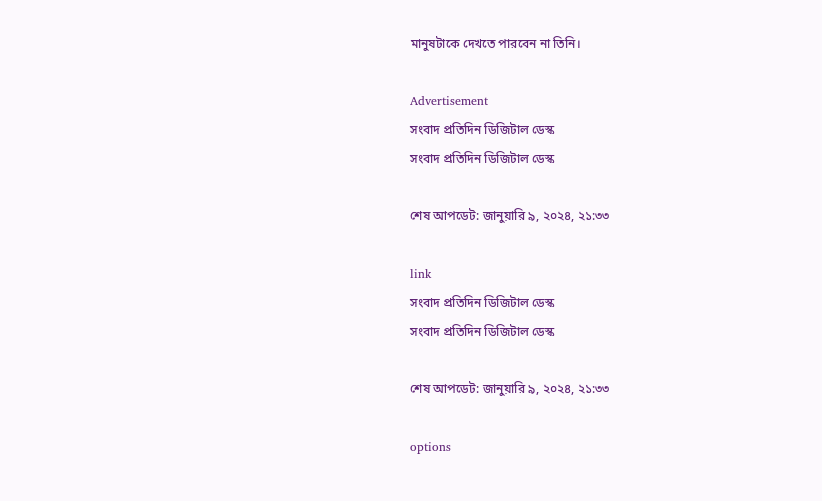মানুষটাকে দেখতে পারবেন না তিনি।

Advertisement
সংবাদ প্রতিদিন ডিজিটাল ডেস্ক
সংবাদ প্রতিদিন ডিজিটাল ডেস্ক

শেষ আপডেট: জানুয়ারি ৯, ২০২৪, ২১:৩৩

link
সংবাদ প্রতিদিন ডিজিটাল ডেস্ক
সংবাদ প্রতিদিন ডিজিটাল ডেস্ক

শেষ আপডেট: জানুয়ারি ৯, ২০২৪, ২১:৩৩

options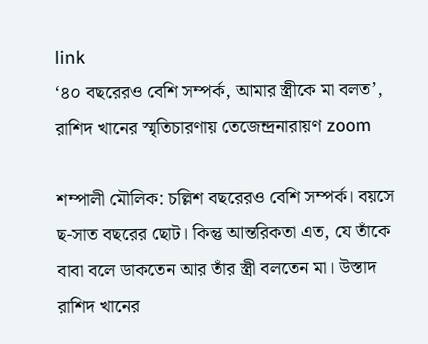link
‘৪০ বছরেরও বেশি সম্পর্ক, আমার স্ত্রীকে মা বলত’, রাশিদ খানের স্মৃতিচারণায় তেজেন্দ্রনারায়ণ zoom

শম্পালী মৌলিক: চল্লিশ বছরেরও বেশি সম্পর্ক। বয়সে ছ-সাত বছরের ছোট। কিন্তু আন্তরিকতা এত, যে তাঁকে বাবা বলে ডাকতেন আর তাঁর স্ত্রী বলতেন মা। উস্তাদ রাশিদ খানের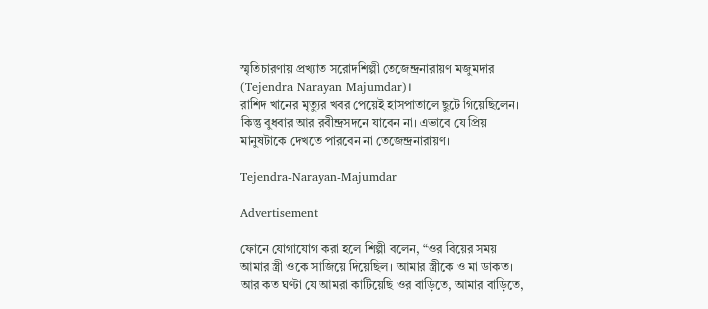স্মৃতিচারণায় প্রখ্যাত সরোদশিল্পী তেজেন্দ্রনারায়ণ মজুমদার (Tejendra Narayan Majumdar)।
রাশিদ খানের মৃত্যুর খবর পেয়েই হাসপাতালে ছুটে গিয়েছিলেন। কিন্তু বুধবার আর রবীন্দ্রসদনে যাবেন না। এভাবে যে প্রিয় মানুষটাকে দেখতে পারবেন না তেজেন্দ্রনারায়ণ।

Tejendra-Narayan-Majumdar

Advertisement

ফোনে যোগাযোগ করা হলে শিল্পী বলেন, “ওর বিয়ের সময় আমার স্ত্রী ওকে সাজিয়ে দিয়েছিল। আমার স্ত্রীকে ও মা ডাকত। আর কত ঘণ্টা যে আমরা কাটিয়েছি ওর বাড়িতে, আমার বাড়িতে,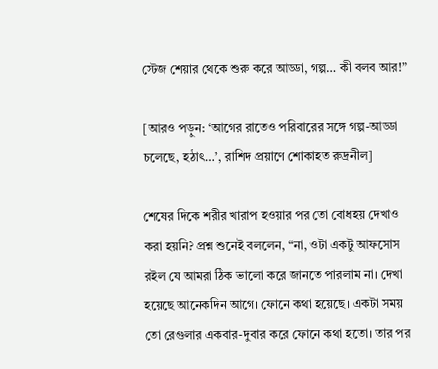স্টেজ শেয়ার থেকে শুরু করে আড্ডা, গল্প… কী বলব আর!”

[আরও পড়ুন: ‘আগের রাতেও পরিবারের সঙ্গে গল্প-আড্ডা চলেছে, হঠাৎ…’, রাশিদ প্রয়াণে শোকাহত রুদ্রনীল]

শেষের দিকে শরীর খারাপ হওয়ার পর তো বোধহয় দেখাও করা হয়নি? প্রশ্ন শুনেই বললেন, “না, ওটা একটু আফসোস রইল যে আমরা ঠিক ভালো করে জানতে পারলাম না। দেখা হয়েছে আনেকদিন আগে। ফোনে কথা হয়েছে। একটা সময় তো রেগুলার একবার-দুবার করে ফোনে কথা হতো। তার পর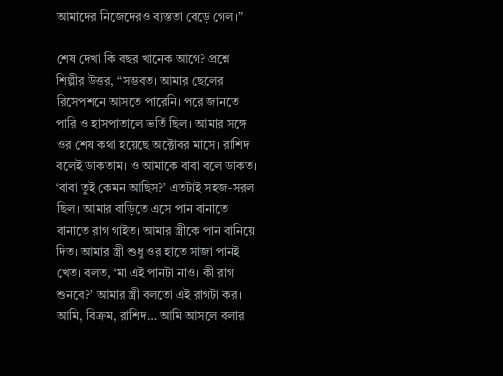আমাদের নিজেদেরও ব্যস্ততা বেড়ে গেল।”

শেষ দেখা কি বছর খানেক আগে? প্রশ্নে শিল্পীর উত্তর, “সম্ভবত। আমার ছেলের রিসেপশনে আসতে পারেনি। পরে জানতে পারি ও হাসপাতালে ভর্তি ছিল। আমার সঙ্গে ওর শেষ কথা হয়েছে অক্টোবর মাসে। রাশিদ বলেই ডাকতাম। ও আমাকে বাবা বলে ডাকত। ‘বাবা তুই কেমন আছিস?’ এতটাই সহজ-সরল ছিল। আমার বাড়িতে এসে পান বানাতে বানাতে রাগ গাইত। আমার স্ত্রীকে পান বানিয়ে দিত। আমার স্ত্রী শুধু ওর হাতে সাজা পানই খেত। বলত, ‘মা এই পানটা নাও। কী রাগ শুনবে?’ আমার স্ত্রী বলতো এই রাগটা কর। আমি, বিক্রম, রাশিদ… আমি আসলে বলার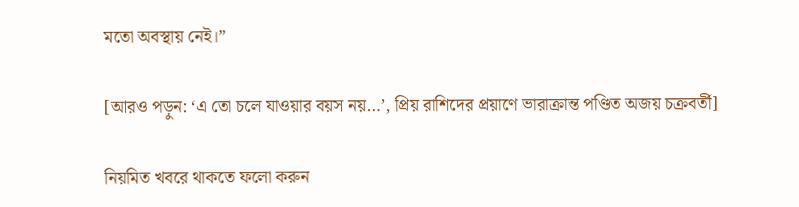মতো অবস্থায় নেই।”

[আরও পড়ুন: ‘এ তো চলে যাওয়ার বয়স নয়…’, প্রিয় রাশিদের প্রয়াণে ভারাক্রান্ত পণ্ডিত অজয় চক্রবর্তী]

নিয়মিত খবরে থাকতে ফলো করুন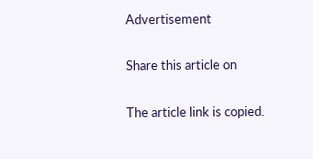Advertisement

Share this article on

The article link is copied.